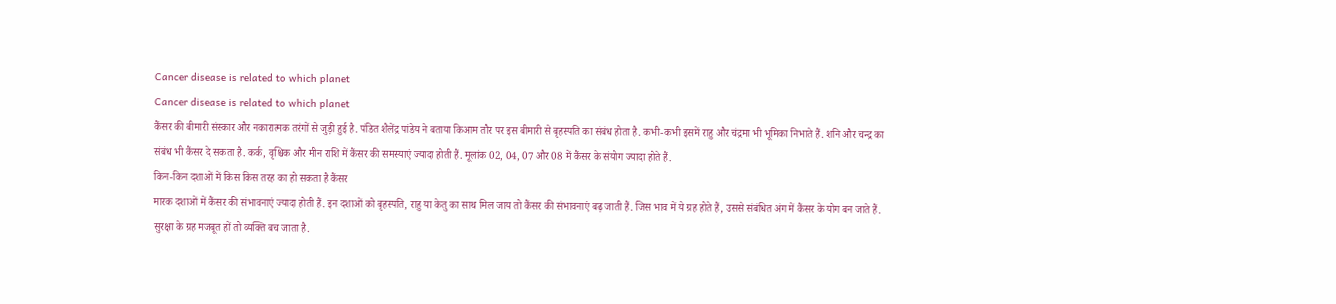Cancer disease is related to which planet
Cancer disease is related to which planet
कैंसर की बीमारी संस्कार और नकारात्मक तरंगों से जुड़ी हुई है. पंडित शैलेंद्र पांडेय ने बताया किआम तौर पर इस बीमारी से बृहस्पति का संबंध होता है. कभी-कभी इसमें राहु और चंद्रमा भी भूमिका निभाते हैं. शनि और चन्द्र का संबंध भी कैंसर दे सकता है. कर्क, वृश्चिक और मीन राशि में कैंसर की समस्याएं ज्यादा होती हैं. मूलांक 02, 04, 07 और 08 में कैंसर के संयोग ज्यादा होते हैं.
किन-किन दशाओं में किस किस तरह का हो सकता है कैंसर
मारक दशाओं में कैंसर की संभावनाएं ज्यादा होती हैं. इन दशाओं को बृहस्पति, राहु या केतु का साथ मिल जाय तो कैंसर की संभावनाएं बढ़ जाती हैं. जिस भाव में ये ग्रह होते हैं, उससे संबंधित अंग में कैंसर के योग बन जाते हैं. सुरक्षा के ग्रह मजबूत हों तो व्यक्ति बच जाता है.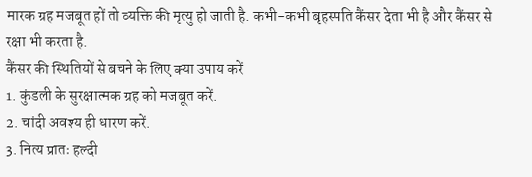मारक ग्रह मजबूत हों तो व्यक्ति की मृत्यु हो जाती है. कभी-कभी बृहस्पति कैंसर देता भी है और कैंसर से रक्षा भी करता है.
कैंसर की स्थितियों से बचने के लिए क्या उपाय करें
1. कुंडली के सुरक्षात्मक ग्रह को मजबूत करें.
2. चांदी अवश्य ही धारण करें.
3. नित्य प्रातः हल्दी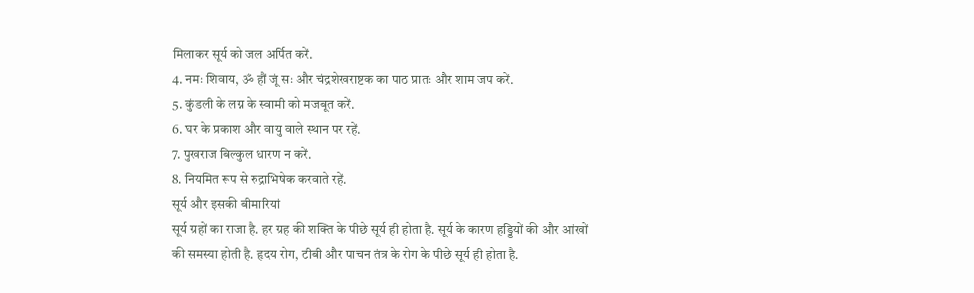मिलाकर सूर्य को जल अर्पित करें.
4. नमः शिवाय, ॐ हौं जूं सः और चंद्रशेखराष्टक का पाठ प्रातः और शाम जप करें.
5. कुंडली के लग्न के स्वामी को मजबूत करें.
6. घर के प्रकाश और वायु वाले स्थान पर रहें.
7. पुखराज बिल्कुल धारण न करें.
8. नियमित रूप से रुद्राभिषेक करवाते रहें.
सूर्य और इसकी बीमारियां
सूर्य ग्रहों का राजा है. हर ग्रह की शक्ति के पीछे सूर्य ही होता है. सूर्य के कारण हड्डियों की और आंखों की समस्या होती है. हृदय रोग, टीबी और पाचन तंत्र के रोग के पीछे सूर्य ही होता है.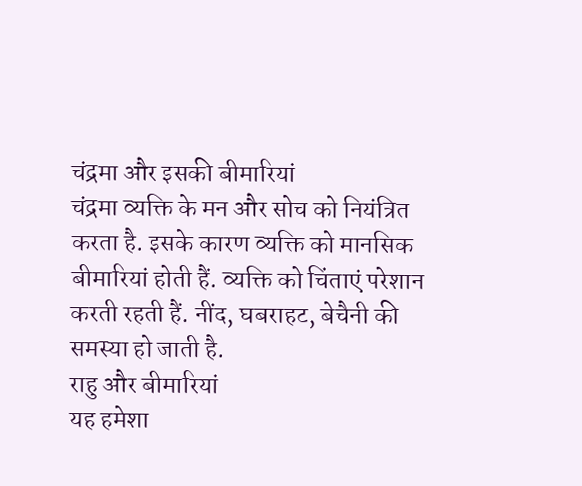चंद्रमा और इसकी बीमारियां
चंद्रमा व्यक्ति के मन और सोच को नियंत्रित करता है. इसके कारण व्यक्ति को मानसिक बीमारियां होती हैं. व्यक्ति को चिंताएं परेशान करती रहती हैं. नींद, घबराहट, बेचैनी की समस्या हो जाती है.
राहु और बीमारियां
यह हमेशा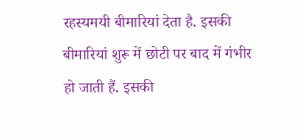रहस्यमयी बीमारियां देता है. इसकी बीमारियां शुरू में छोटी पर बाद में गंभीर हो जाती हैं. इसकी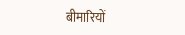बीमारियों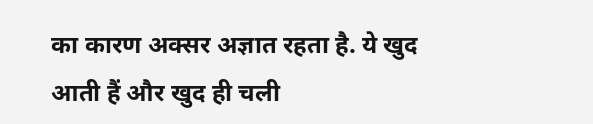का कारण अक्सर अज्ञात रहता है. ये खुद आती हैं और खुद ही चली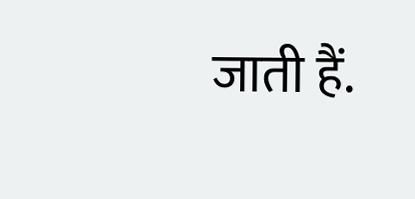जाती हैं.